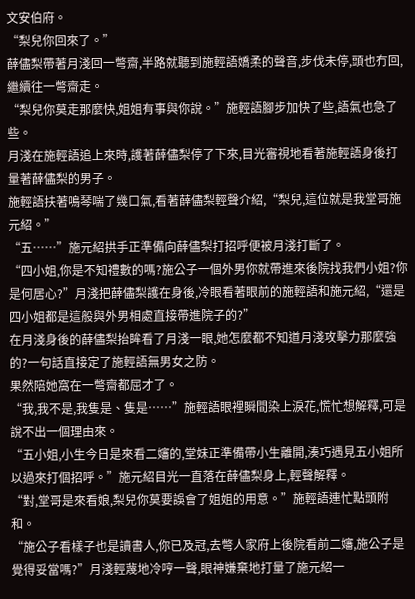文安伯府。
“梨兒你回來了。”
薛儘梨帶著月淺回一彆齋,半路就聽到施輕語嬌柔的聲音,步伐未停,頭也冇回,繼續往一彆齋走。
“梨兒你莫走那麼快,姐姐有事與你說。”施輕語腳步加快了些,語氣也急了些。
月淺在施輕語追上來時,護著薛儘梨停了下來,目光審視地看著施輕語身後打量著薛儘梨的男子。
施輕語扶著鳴琴喘了幾口氣,看著薛儘梨輕聲介紹,“梨兒,這位就是我堂哥施元紹。”
“五……”施元紹拱手正準備向薛儘梨打招呼便被月淺打斷了。
“四小姐,你是不知禮數的嗎?施公子一個外男你就帶進來後院找我們小姐?你是何居心?”月淺把薛儘梨護在身後,冷眼看著眼前的施輕語和施元紹,“還是四小姐都是這般與外男相處直接帶進院子的?”
在月淺身後的薛儘梨抬眸看了月淺一眼,她怎麼都不知道月淺攻擊力那麼強的?一句話直接定了施輕語無男女之防。
果然陪她窩在一彆齋都屈才了。
“我,我不是,我隻是、隻是……”施輕語眼裡瞬間染上淚花,慌忙想解釋,可是說不出一個理由來。
“五小姐,小生今日是來看二嬸的,堂妹正準備帶小生離開,湊巧遇見五小姐所以過來打個招呼。”施元紹目光一直落在薛儘梨身上,輕聲解釋。
“對,堂哥是來看娘,梨兒你莫要誤會了姐姐的用意。”施輕語連忙點頭附和。
“施公子看樣子也是讀書人,你已及冠,去彆人家府上後院看前二嬸,施公子是覺得妥當嗎?”月淺輕蔑地冷哼一聲,眼神嫌棄地打量了施元紹一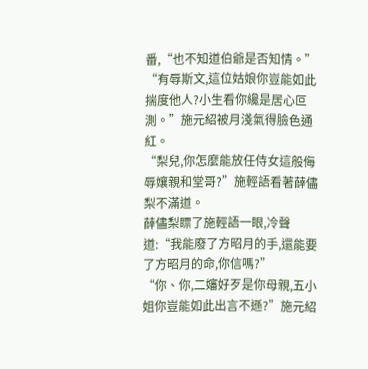番,“也不知道伯爺是否知情。”
“有辱斯文,這位姑娘你豈能如此揣度他人?小生看你纔是居心叵測。”施元紹被月淺氣得臉色通紅。
“梨兒,你怎麼能放任侍女這般侮辱孃親和堂哥?”施輕語看著薛儘梨不滿道。
薛儘梨瞟了施輕語一眼,冷聲道:“我能廢了方昭月的手,還能要了方昭月的命,你信嗎?”
“你、你,二嬸好歹是你母親,五小姐你豈能如此出言不遜?”施元紹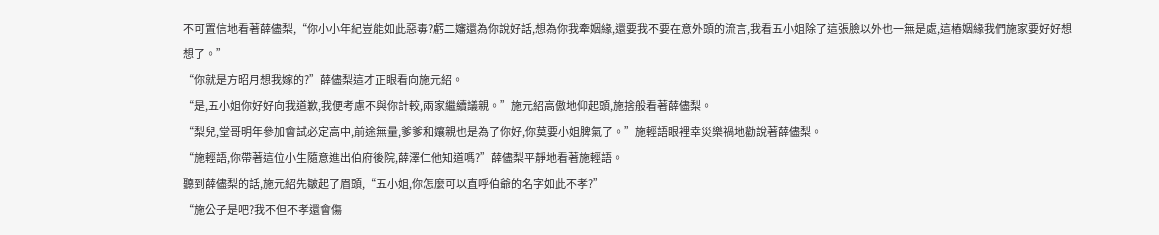不可置信地看著薛儘梨,“你小小年紀豈能如此惡毒?虧二嬸還為你說好話,想為你我牽姻緣,還要我不要在意外頭的流言,我看五小姐除了這張臉以外也一無是處,這樁姻緣我們施家要好好想想了。”
“你就是方昭月想我嫁的?”薛儘梨這才正眼看向施元紹。
“是,五小姐你好好向我道歉,我便考慮不與你計較,兩家繼續議親。”施元紹高傲地仰起頭,施捨般看著薛儘梨。
“梨兒,堂哥明年參加會試必定高中,前途無量,爹爹和孃親也是為了你好,你莫要小姐脾氣了。”施輕語眼裡幸災樂禍地勸說著薛儘梨。
“施輕語,你帶著這位小生隨意進出伯府後院,薛澤仁他知道嗎?”薛儘梨平靜地看著施輕語。
聽到薛儘梨的話,施元紹先皺起了眉頭,“五小姐,你怎麼可以直呼伯爺的名字如此不孝?”
“施公子是吧?我不但不孝還會傷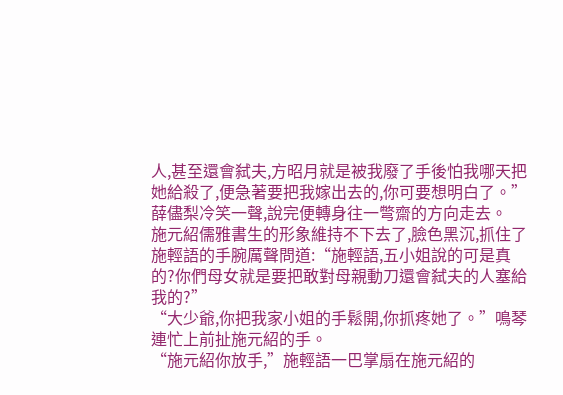人,甚至還會弑夫,方昭月就是被我廢了手後怕我哪天把她給殺了,便急著要把我嫁出去的,你可要想明白了。”薛儘梨冷笑一聲,說完便轉身往一彆齋的方向走去。
施元紹儒雅書生的形象維持不下去了,臉色黑沉,抓住了施輕語的手腕厲聲問道:“施輕語,五小姐說的可是真的?你們母女就是要把敢對母親動刀還會弑夫的人塞給我的?”
“大少爺,你把我家小姐的手鬆開,你抓疼她了。”鳴琴連忙上前扯施元紹的手。
“施元紹你放手,”施輕語一巴掌扇在施元紹的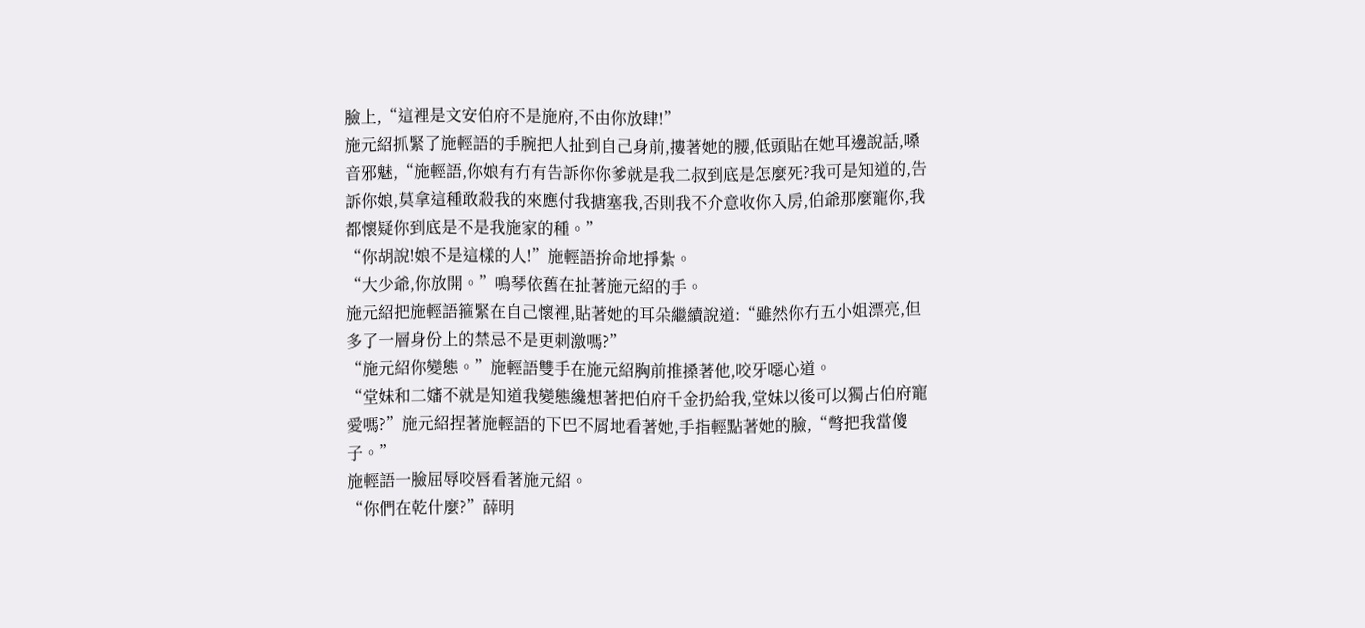臉上,“這裡是文安伯府不是施府,不由你放肆!”
施元紹抓緊了施輕語的手腕把人扯到自己身前,摟著她的腰,低頭貼在她耳邊說話,嗓音邪魅,“施輕語,你娘有冇有告訴你你爹就是我二叔到底是怎麼死?我可是知道的,告訴你娘,莫拿這種敢殺我的來應付我搪塞我,否則我不介意收你入房,伯爺那麼寵你,我都懷疑你到底是不是我施家的種。”
“你胡說!娘不是這樣的人!”施輕語拚命地掙紮。
“大少爺,你放開。”鳴琴依舊在扯著施元紹的手。
施元紹把施輕語箍緊在自己懷裡,貼著她的耳朵繼續說道:“雖然你冇五小姐漂亮,但多了一層身份上的禁忌不是更刺激嗎?”
“施元紹你變態。”施輕語雙手在施元紹胸前推搡著他,咬牙噁心道。
“堂妹和二嬸不就是知道我變態纔想著把伯府千金扔給我,堂妹以後可以獨占伯府寵愛嗎?”施元紹捏著施輕語的下巴不屑地看著她,手指輕點著她的臉,“彆把我當傻子。”
施輕語一臉屈辱咬唇看著施元紹。
“你們在乾什麼?”薛明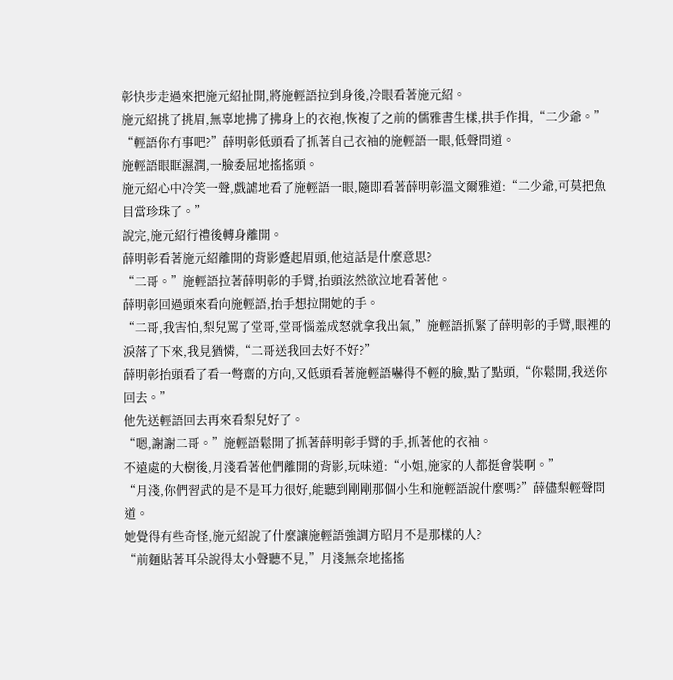彰快步走過來把施元紹扯開,將施輕語拉到身後,冷眼看著施元紹。
施元紹挑了挑眉,無辜地拂了拂身上的衣袍,恢複了之前的儒雅書生樣,拱手作揖,“二少爺。”
“輕語你冇事吧?”薛明彰低頭看了抓著自己衣袖的施輕語一眼,低聲問道。
施輕語眼眶濕潤,一臉委屈地搖搖頭。
施元紹心中冷笑一聲,戲謔地看了施輕語一眼,隨即看著薛明彰溫文爾雅道:“二少爺,可莫把魚目當珍珠了。”
說完,施元紹行禮後轉身離開。
薛明彰看著施元紹離開的背影蹙起眉頭,他這話是什麼意思?
“二哥。”施輕語拉著薛明彰的手臂,抬頭泫然欲泣地看著他。
薛明彰回過頭來看向施輕語,抬手想拉開她的手。
“二哥,我害怕,梨兒罵了堂哥,堂哥惱羞成怒就拿我出氣,”施輕語抓緊了薛明彰的手臂,眼裡的淚落了下來,我見猶憐,“二哥送我回去好不好?”
薛明彰抬頭看了看一彆齋的方向,又低頭看著施輕語嚇得不輕的臉,點了點頭,“你鬆開,我送你回去。”
他先送輕語回去再來看梨兒好了。
“嗯,謝謝二哥。”施輕語鬆開了抓著薛明彰手臂的手,抓著他的衣袖。
不遠處的大樹後,月淺看著他們離開的背影,玩味道:“小姐,施家的人都挺會裝啊。”
“月淺,你們習武的是不是耳力很好,能聽到剛剛那個小生和施輕語說什麼嗎?”薛儘梨輕聲問道。
她覺得有些奇怪,施元紹說了什麼讓施輕語強調方昭月不是那樣的人?
“前麵貼著耳朵說得太小聲聽不見,”月淺無奈地搖搖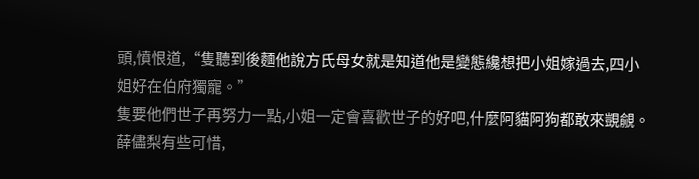頭,憤恨道,“隻聽到後麵他說方氏母女就是知道他是變態纔想把小姐嫁過去,四小姐好在伯府獨寵。”
隻要他們世子再努力一點,小姐一定會喜歡世子的好吧,什麼阿貓阿狗都敢來覬覦。
薛儘梨有些可惜,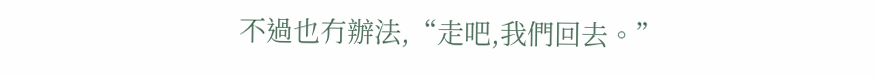不過也冇辦法,“走吧,我們回去。”